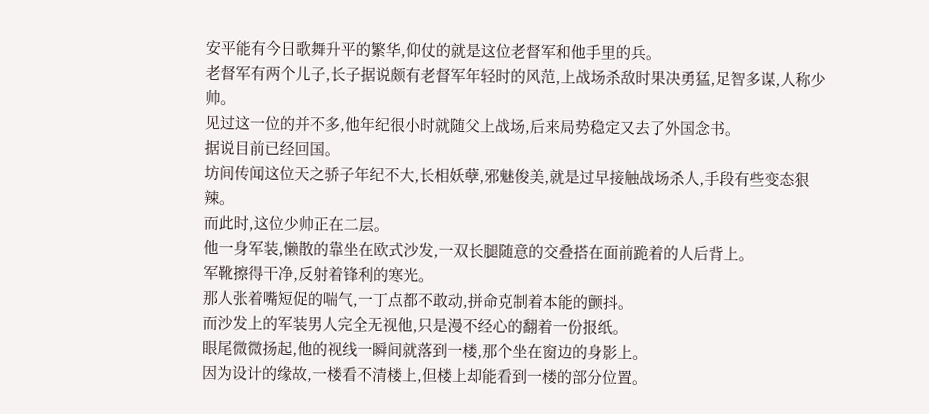安平能有今日歌舞升平的繁华,仰仗的就是这位老督军和他手里的兵。
老督军有两个儿子,长子据说颇有老督军年轻时的风范,上战场杀敌时果决勇猛,足智多谋,人称少帅。
见过这一位的并不多,他年纪很小时就随父上战场,后来局势稳定又去了外国念书。
据说目前已经回国。
坊间传闻这位天之骄子年纪不大,长相妖孽,邪魅俊美,就是过早接触战场杀人,手段有些变态狠辣。
而此时,这位少帅正在二层。
他一身军装,懒散的靠坐在欧式沙发,一双长腿随意的交叠搭在面前跪着的人后背上。
军靴擦得干净,反射着锋利的寒光。
那人张着嘴短促的喘气,一丁点都不敢动,拼命克制着本能的颤抖。
而沙发上的军装男人完全无视他,只是漫不经心的翻着一份报纸。
眼尾微微扬起,他的视线一瞬间就落到一楼,那个坐在窗边的身影上。
因为设计的缘故,一楼看不清楼上,但楼上却能看到一楼的部分位置。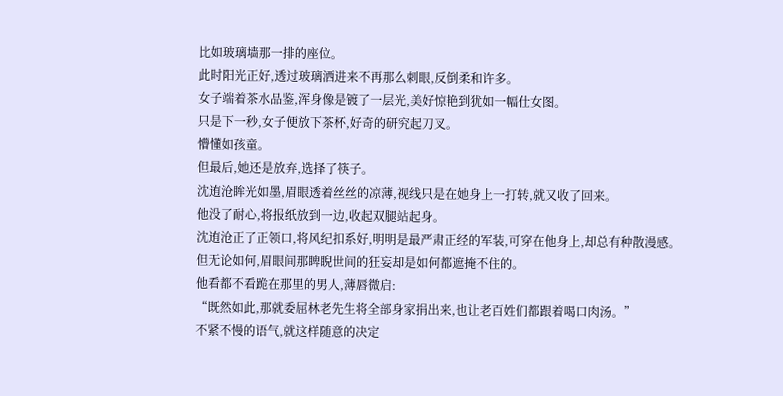比如玻璃墙那一排的座位。
此时阳光正好,透过玻璃洒进来不再那么刺眼,反倒柔和许多。
女子端着茶水品鉴,浑身像是镀了一层光,美好惊艳到犹如一幅仕女图。
只是下一秒,女子便放下茶杯,好奇的研究起刀叉。
懵懂如孩童。
但最后,她还是放弃,选择了筷子。
沈迶沧眸光如墨,眉眼透着丝丝的凉薄,视线只是在她身上一打转,就又收了回来。
他没了耐心,将报纸放到一边,收起双腿站起身。
沈迶沧正了正领口,将风纪扣系好,明明是最严肃正经的军装,可穿在他身上,却总有种散漫感。
但无论如何,眉眼间那睥睨世间的狂妄却是如何都遮掩不住的。
他看都不看跪在那里的男人,薄唇微启:
“既然如此,那就委屈林老先生将全部身家捐出来,也让老百姓们都跟着喝口肉汤。”
不紧不慢的语气,就这样随意的决定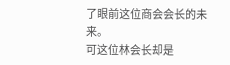了眼前这位商会会长的未来。
可这位林会长却是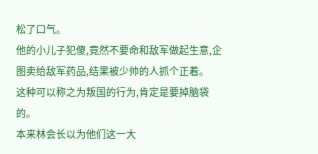松了口气。
他的小儿子犯傻,竟然不要命和敌军做起生意,企图卖给敌军药品,结果被少帅的人抓个正着。
这种可以称之为叛国的行为,肯定是要掉脑袋的。
本来林会长以为他们这一大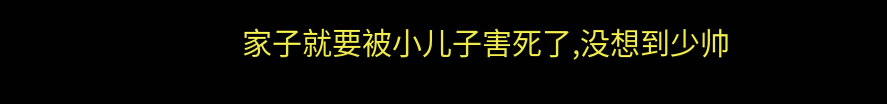家子就要被小儿子害死了,没想到少帅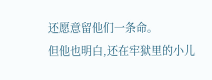还愿意留他们一条命。
但他也明白,还在牢狱里的小儿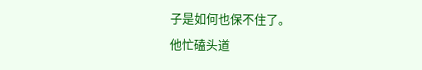子是如何也保不住了。
他忙磕头道